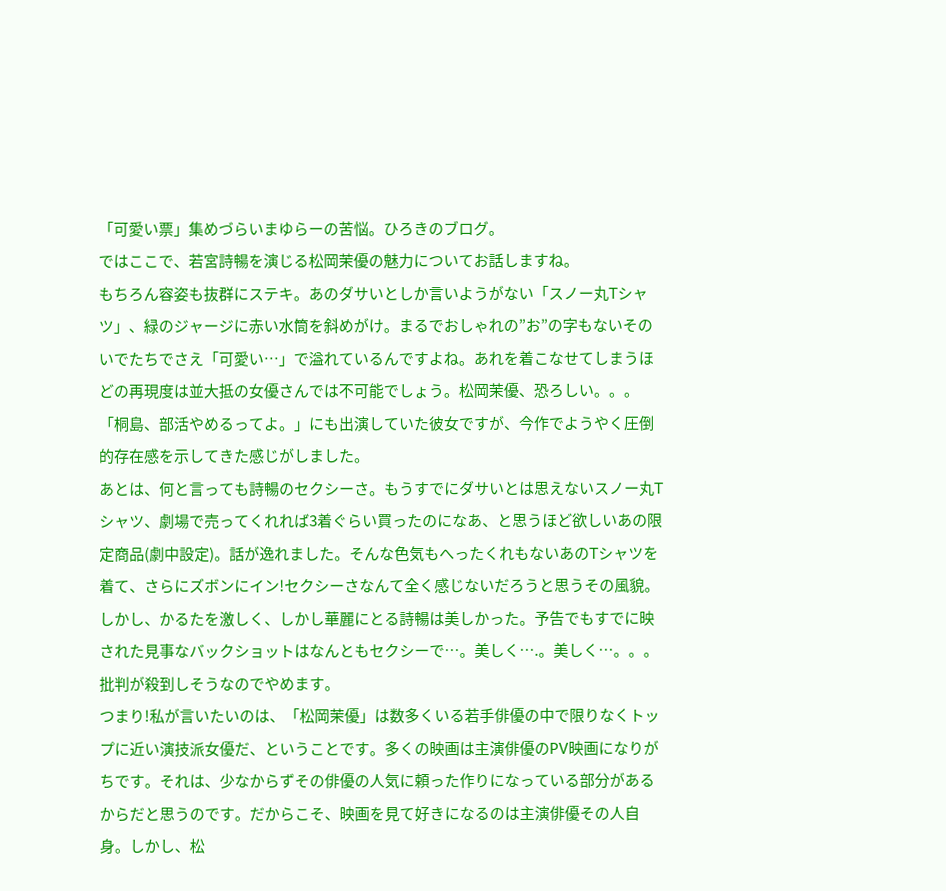「可愛い票」集めづらいまゆらーの苦悩。ひろきのブログ。
ではここで、若宮詩暢を演じる松岡茉優の魅力についてお話しますね。
もちろん容姿も抜群にステキ。あのダサいとしか言いようがない「スノー丸Tシャツ」、緑のジャージに赤い水筒を斜めがけ。まるでおしゃれの”お”の字もないそのいでたちでさえ「可愛い…」で溢れているんですよね。あれを着こなせてしまうほどの再現度は並大抵の女優さんでは不可能でしょう。松岡茉優、恐ろしい。。。「桐島、部活やめるってよ。」にも出演していた彼女ですが、今作でようやく圧倒的存在感を示してきた感じがしました。
あとは、何と言っても詩暢のセクシーさ。もうすでにダサいとは思えないスノー丸Tシャツ、劇場で売ってくれれば3着ぐらい買ったのになあ、と思うほど欲しいあの限定商品(劇中設定)。話が逸れました。そんな色気もへったくれもないあのTシャツを着て、さらにズボンにイン!セクシーさなんて全く感じないだろうと思うその風貌。しかし、かるたを激しく、しかし華麗にとる詩暢は美しかった。予告でもすでに映された見事なバックショットはなんともセクシーで…。美しく….。美しく…。。。
批判が殺到しそうなのでやめます。
つまり!私が言いたいのは、「松岡茉優」は数多くいる若手俳優の中で限りなくトップに近い演技派女優だ、ということです。多くの映画は主演俳優のPV映画になりがちです。それは、少なからずその俳優の人気に頼った作りになっている部分があるからだと思うのです。だからこそ、映画を見て好きになるのは主演俳優その人自身。しかし、松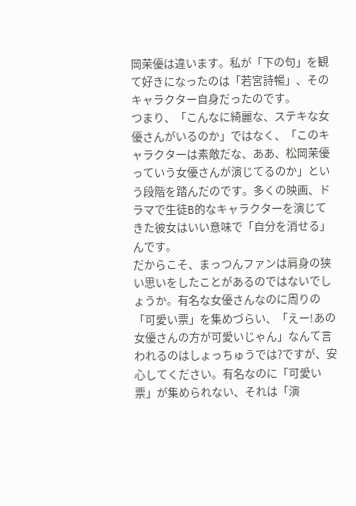岡茉優は違います。私が「下の句」を観て好きになったのは「若宮詩暢」、そのキャラクター自身だったのです。
つまり、「こんなに綺麗な、ステキな女優さんがいるのか」ではなく、「このキャラクターは素敵だな、ああ、松岡茉優っていう女優さんが演じてるのか」という段階を踏んだのです。多くの映画、ドラマで生徒B的なキャラクターを演じてきた彼女はいい意味で「自分を消せる」んです。
だからこそ、まっつんファンは肩身の狭い思いをしたことがあるのではないでしょうか。有名な女優さんなのに周りの「可愛い票」を集めづらい、「えー!あの女優さんの方が可愛いじゃん」なんて言われるのはしょっちゅうでは?ですが、安心してください。有名なのに「可愛い票」が集められない、それは「演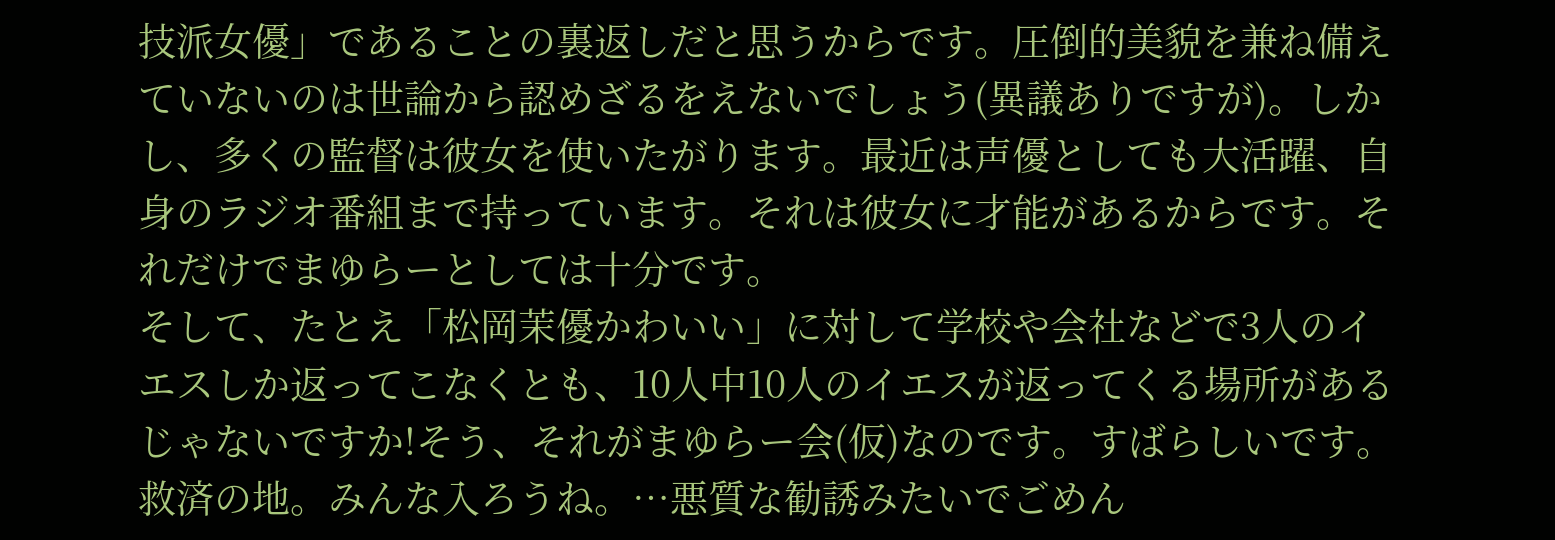技派女優」であることの裏返しだと思うからです。圧倒的美貌を兼ね備えていないのは世論から認めざるをえないでしょう(異議ありですが)。しかし、多くの監督は彼女を使いたがります。最近は声優としても大活躍、自身のラジオ番組まで持っています。それは彼女に才能があるからです。それだけでまゆらーとしては十分です。
そして、たとえ「松岡茉優かわいい」に対して学校や会社などで3人のイエスしか返ってこなくとも、10人中10人のイエスが返ってくる場所があるじゃないですか!そう、それがまゆらー会(仮)なのです。すばらしいです。救済の地。みんな入ろうね。…悪質な勧誘みたいでごめん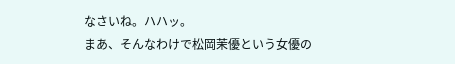なさいね。ハハッ。
まあ、そんなわけで松岡茉優という女優の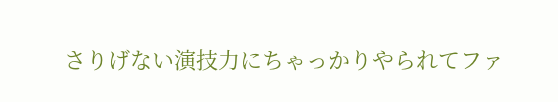さりげない演技力にちゃっかりやられてファ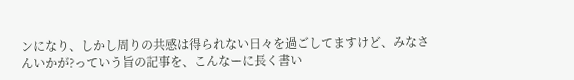ンになり、しかし周りの共感は得られない日々を過ごしてますけど、みなさんいかが?っていう旨の記事を、こんなーに長く書い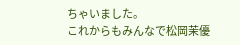ちゃいました。
これからもみんなで松岡茉優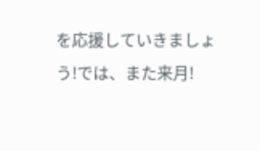を応援していきましょう!では、また来月!